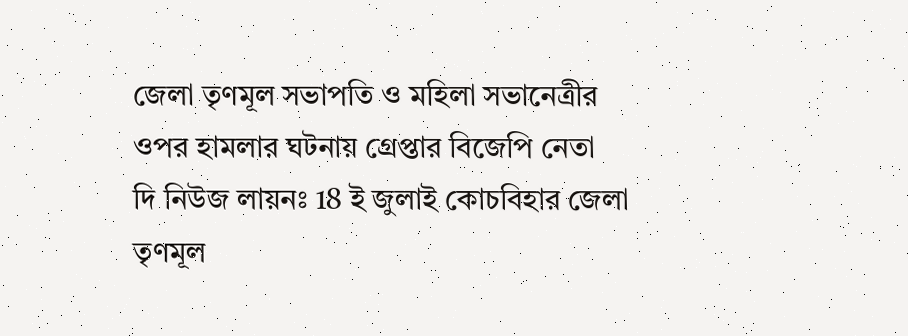জেলা তৃণমূল সভাপতি ও মহিলা সভানেত্রীর ওপর হামলার ঘটনায় গ্রেপ্তার বিজেপি নেতা
দি নিউজ লায়নঃ 18 ই জুলাই কোচবিহার জেলা তৃণমূল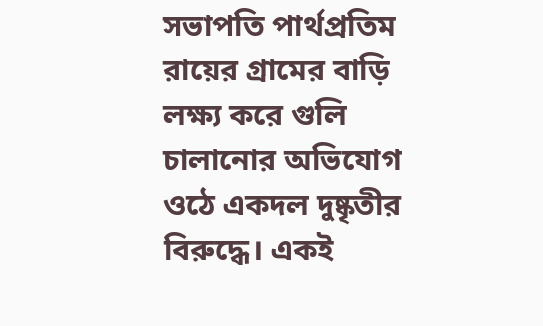সভাপতি পার্থপ্রতিম রায়ের গ্রামের বাড়ি লক্ষ্য করে গুলি চালানোর অভিযোগ ওঠে একদল দুষ্কৃতীর বিরুদ্ধে। একই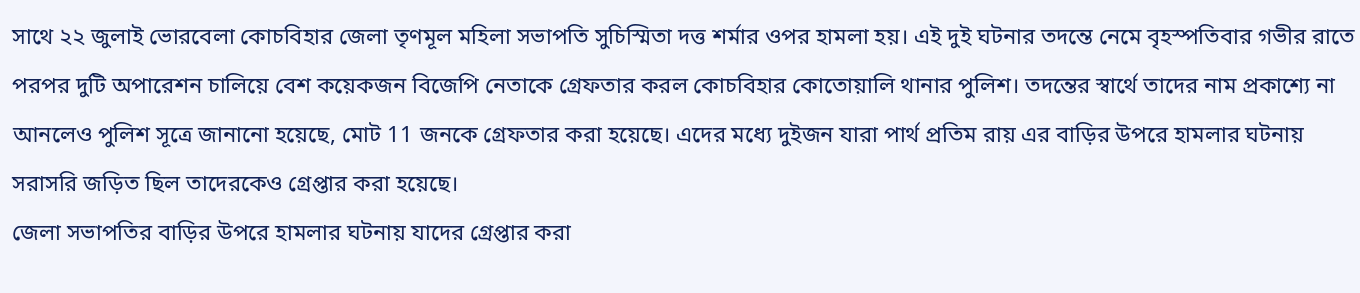সাথে ২২ জুলাই ভোরবেলা কোচবিহার জেলা তৃণমূল মহিলা সভাপতি সুচিস্মিতা দত্ত শর্মার ওপর হামলা হয়। এই দুই ঘটনার তদন্তে নেমে বৃহস্পতিবার গভীর রাতে পরপর দুটি অপারেশন চালিয়ে বেশ কয়েকজন বিজেপি নেতাকে গ্রেফতার করল কোচবিহার কোতোয়ালি থানার পুলিশ। তদন্তের স্বার্থে তাদের নাম প্রকাশ্যে না আনলেও পুলিশ সূত্রে জানানো হয়েছে, মোট 11 জনকে গ্রেফতার করা হয়েছে। এদের মধ্যে দুইজন যারা পার্থ প্রতিম রায় এর বাড়ির উপরে হামলার ঘটনায় সরাসরি জড়িত ছিল তাদেরকেও গ্রেপ্তার করা হয়েছে।
জেলা সভাপতির বাড়ির উপরে হামলার ঘটনায় যাদের গ্রেপ্তার করা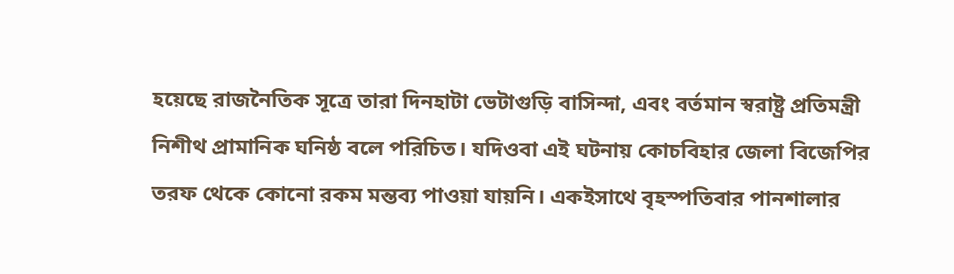হয়েছে রাজনৈতিক সূত্রে তারা দিনহাটা ভেটাগুড়ি বাসিন্দা, এবং বর্তমান স্বরাষ্ট্র প্রতিমন্ত্রী নিশীথ প্রামানিক ঘনিষ্ঠ বলে পরিচিত। যদিওবা এই ঘটনায় কোচবিহার জেলা বিজেপির তরফ থেকে কোনো রকম মন্তব্য পাওয়া যায়নি। একইসাথে বৃহস্পতিবার পানশালার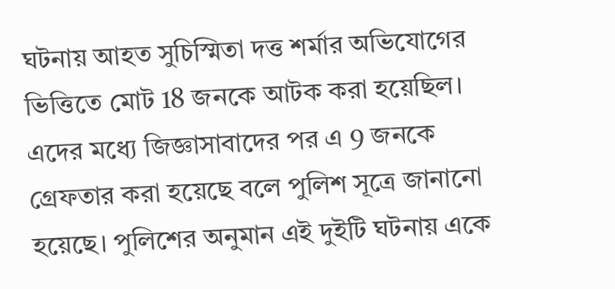ঘটনায় আহত সুচিস্মিতা দত্ত শর্মার অভিযোগের ভিত্তিতে মোট 18 জনকে আটক করা হয়েছিল। এদের মধ্যে জিজ্ঞাসাবাদের পর এ 9 জনকে গ্রেফতার করা হয়েছে বলে পুলিশ সূত্রে জানানো হয়েছে। পুলিশের অনুমান এই দুইটি ঘটনায় একে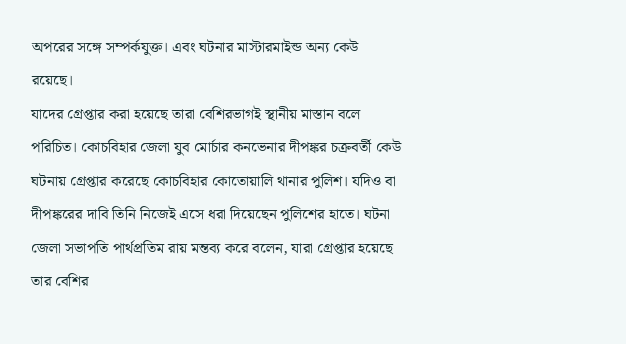অপরের সঙ্গে সম্পর্কযুক্ত। এবং ঘটনার মাস্টারমাইন্ড অন্য কেউ রয়েছে।
যাদের গ্রেপ্তার করা হয়েছে তারা বেশিরভাগই স্থানীয় মাস্তান বলে পরিচিত। কোচবিহার জেলা যুব মোর্চার কনভেনার দীপঙ্কর চক্রবর্তী কেউ ঘটনায় গ্রেপ্তার করেছে কোচবিহার কোতোয়ালি থানার পুলিশ। যদিও বা দীপঙ্করের দাবি তিনি নিজেই এসে ধরা দিয়েছেন পুলিশের হাতে। ঘটনা জেলা সভাপতি পার্থপ্রতিম রায় মন্তব্য করে বলেন, যারা গ্রেপ্তার হয়েছে তার বেশির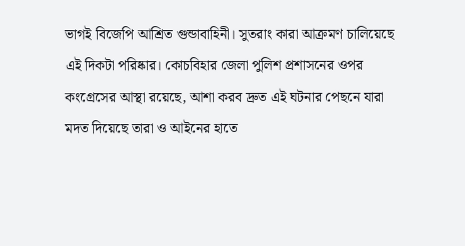ভাগই বিজেপি আশ্রিত গুন্ডাবাহিনী। সুতরাং কারা আক্রমণ চালিয়েছে এই দিকটা পরিষ্কার। কোচবিহার জেলা পুলিশ প্রশাসনের ওপর কংগ্রেসের আস্থা রয়েছে, আশা করব দ্রুত এই ঘটনার পেছনে যারা মদত দিয়েছে তারা ও আইনের হাতে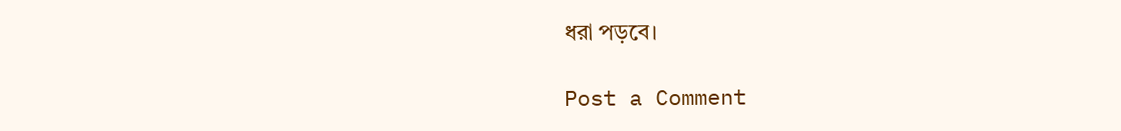ধরা পড়বে।

Post a Comment